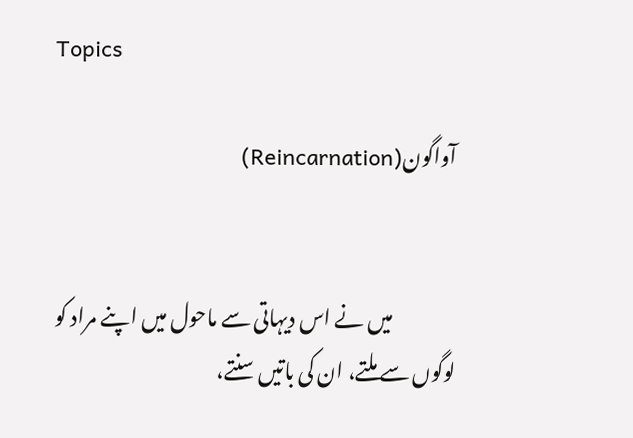Topics

آواگون(Reincarnation)


                میں نے اس دیہاتی سے ماحول میں اپنے مراد کو لوگوں سے ملتے، ان کی باتیں سنتے،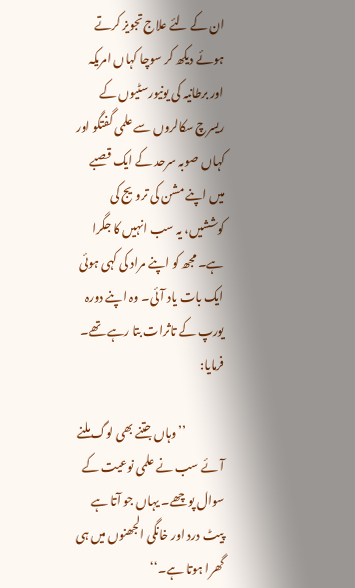ان کے لئے علاج تجویز کرتے ہوئے دیکھ کر سوچا کہاں امریکہ اور برطانیہ کی یونیورسٹیوں کے ریسرچ سکالروں سے علمی گفتگو اور کہاں صوبہ سرحد کے ایک قصبے میں اپنے مشن کی ترویج کی کوششیں، یہ سب انہیں کا جگرا ہے۔ مجھ کو اپنے مراد کی کہی ہوئی ایک بات یاد آئی۔ وہ اپنے دورہ یورپ کے تاثرات بتا رہے تھے۔ فرمایا:

                ’’وہاں جتنے بھی لوگ ملنے آئے سب نے علمی نوعیت کے سوال پوچھے۔ یہاں جو آتا ہے پیٹ درد اور خانگی الجھنوں میں ہی گھرا ہوتا ہے۔‘‘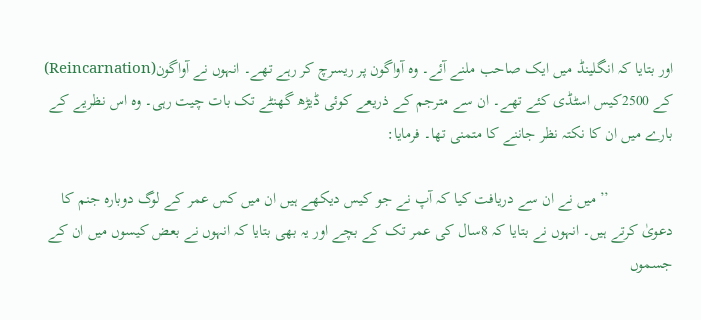اور بتایا کہ انگلینڈ میں ایک صاحب ملنے آئے۔ وہ آواگون پر ریسرچ کر رہے تھے۔ انہوں نے آواگون(Reincarnation) کے 2500کیس اسٹڈی کئے تھے۔ ان سے مترجم کے ذریعے کوئی ڈیڑھ گھنٹے تک بات چیت رہی۔ وہ اس نظریے کے بارے میں ان کا نکتہ نظر جاننے کا متمنی تھا۔ فرمایا:

                ’’میں نے ان سے دریافت کیا کہ آپ نے جو کیس دیکھے ہیں ان میں کس عمر کے لوگ دوبارہ جنم کا دعویٰ کرتے ہیں۔ انہوں نے بتایا کہ 8سال کی عمر تک کے بچے اور یہ بھی بتایا کہ انہوں نے بعض کیسوں میں ان کے جسموں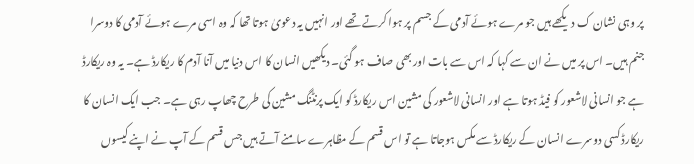پر وہی نشان ک دیکھے ہیں جو مرے ہوئے آدمی کے جسم پر ہوا کرتے تھے اور انہیں یہ دعویٰ ہوتا تھا کہ وہ اسی مرے ہوئے آدمی کا دوسرا جنم ہیں۔ اس پر میں نے ان سے کہا کہ اس سے بات اور بھی صاف ہو گئی۔ دیکھیں انسان کا اس دنیا میں آنا آدم کا ریکارڈ ہے۔ یہ وہ ریکارڈ ہے جو انسانی لاشعور کو فیڈ ہوتا ہے اور انسانی لاشعور کی مشین اس ریکارڈ کو ایک پرنٹنگ مشین کی طرح چھاپ رہی ہے۔ جب ایک انسان کا ریکارڈ کسی دوسرے انسان کے ریکارڈ سے مکس ہوجاتا ہے تو اس قسم کے مظاہرے سامنے آتے ہیں جس قسم کے آپ نے اپنے کیسوں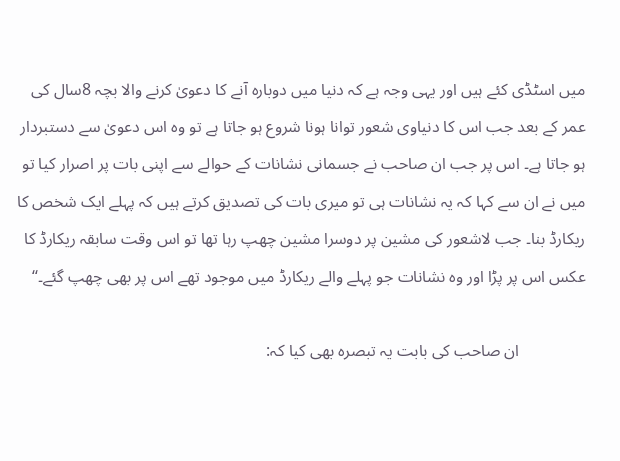میں اسٹڈی کئے ہیں اور یہی وجہ ہے کہ دنیا میں دوبارہ آنے کا دعویٰ کرنے والا بچہ 8سال کی عمر کے بعد جب اس کا دنیاوی شعور توانا ہونا شروع ہو جاتا ہے تو وہ اس دعویٰ سے دستبردار ہو جاتا ہے۔ اس پر جب ان صاحب نے جسمانی نشانات کے حوالے سے اپنی بات پر اصرار کیا تو میں نے ان سے کہا کہ یہ نشانات ہی تو میری بات کی تصدیق کرتے ہیں کہ پہلے ایک شخص کا ریکارڈ بنا۔ جب لاشعور کی مشین پر دوسرا مشین چھپ رہا تھا تو اس وقت سابقہ ریکارڈ کا عکس اس پر پڑا اور وہ نشانات جو پہلے والے ریکارڈ میں موجود تھے اس پر بھی چھپ گئے۔‘‘

                ان صاحب کی بابت یہ تبصرہ بھی کیا کہ: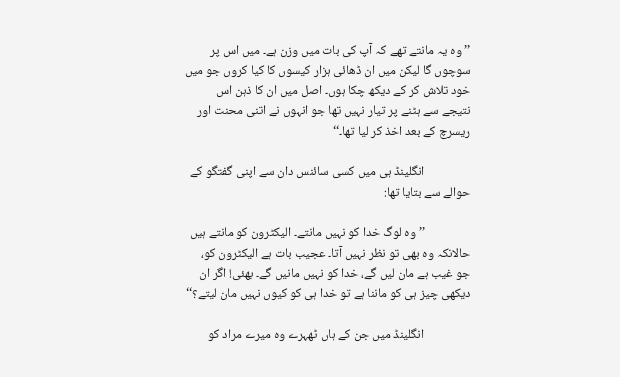’’ وہ یہ مانتے تھے کہ آپ کی بات میں وزن ہے۔ میں اس پر سوچوں گا لیکن میں ان ڈھائی ہزار کیسوں کا کیا کروں جو میں خود تلاش کر کے دیکھ چکا ہوں۔ اصل میں ان کا ذہن اس نتیجے سے ہٹنے پر تیار نہیں تھا جو انہوں نے اتنی محنت اور ریسرچ کے بعد اخذ کر لیا تھا۔‘‘

                انگلینڈ ہی میں کسی سائنس دان سے اپنی گفتگو کے حوالے سے بتایا تھا:

                ’’وہ لوگ خدا کو نہیں مانتے۔ الیکٹرون کو مانتے ہیں حالانکہ وہ بھی تو نظر نہیں آتا۔ عجیب بات ہے الیکٹرون کو، جو غیب ہے مان لیں گے، خدا کو نہیں مانیں گے۔ بھئی! اگر ان دیکھی چیز ہی کو ماننا ہے تو خدا ہی کو کیوں نہیں مان لیتے؟‘‘

                انگلینڈ میں جن کے ہاں ٹھہرے وہ میرے مراد کو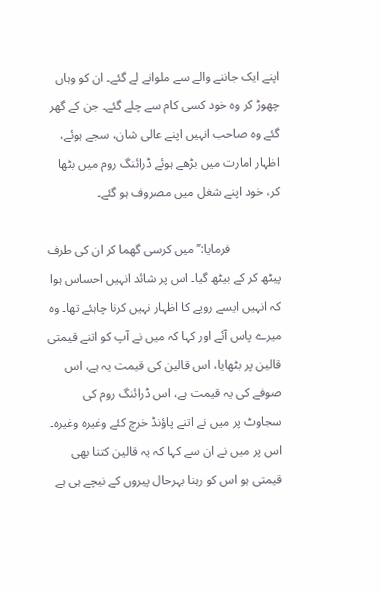اپنے ایک جاننے والے سے ملوانے لے گئے۔ ان کو وہاں چھوڑ کر وہ خود کسی کام سے چلے گئے۔ جن کے گھر گئے وہ صاحب انہیں اپنے عالی شان، سجے ہوئے، اظہار امارت میں بڑھے ہوئے ڈرائنگ روم میں بٹھا کر، خود اپنے شغل میں مصروف ہو گئے۔

                فرمایا:’’میں کرسی گھما کر ان کی طرف پیٹھ کر کے بیٹھ گیا۔ اس پر شائد انہیں احساس ہوا کہ انہیں ایسے رویے کا اظہار نہیں کرنا چاہئے تھا۔ وہ میرے پاس آئے اور کہا کہ میں نے آپ کو اتنے قیمتی قالین پر بٹھایا، اس قالین کی قیمت یہ ہے، اس صوفے کی یہ قیمت ہے، اس ڈرائنگ روم کی سجاوٹ پر میں نے اتنے پاؤنڈ خرچ کئے وغیرہ وغیرہ۔ اس پر میں نے ان سے کہا کہ یہ قالین کتنا بھی قیمتی ہو اس کو رہنا بہرحال پیروں کے نیچے ہی ہے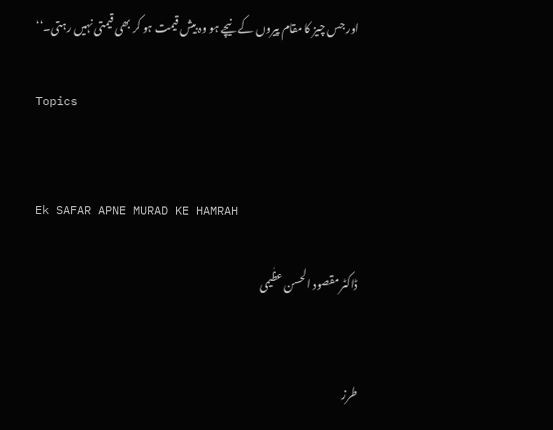اور جس چیز کا مقام پیروں کے نیچے ہو وہ بیش قیمت ہو کر بھی قیمتی نہیں رہتی۔‘‘

Topics


Ek SAFAR APNE MURAD KE HAMRAH

ڈاکٹر مقصود الحسن عظٰیمی


طرز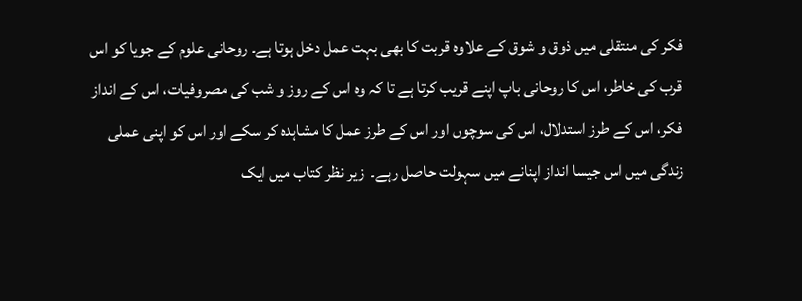فکر کی منتقلی میں ذوق و شوق کے علاوہ قربت کا بھی بہت عمل دخل ہوتا ہے۔ روحانی علوم کے جویا کو اس قرب کی خاطر، اس کا روحانی باپ اپنے قریب کرتا ہے تا کہ وہ اس کے روز و شب کی مصروفیات، اس کے انداز فکر، اس کے طرز استدلال، اس کی سوچوں اور اس کے طرز عمل کا مشاہدہ کر سکے اور اس کو اپنی عملی زندگی میں اس جیسا انداز اپنانے میں سہولت حاصل رہے۔  زیر نظر کتاب میں ایک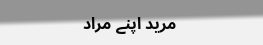مرید اپنے مراد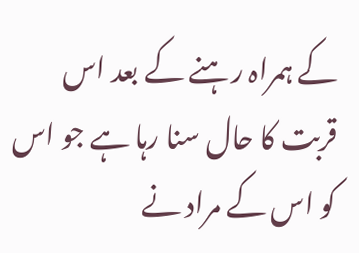کے ہمراہ رہنے کے بعد اس قربت کا حال سنا رہا ہے جو اس کو اس کے مراد نے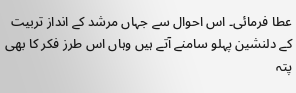عطا فرمائی۔ اس احوال سے جہاں مرشد کے انداز تربیت کے دلنشین پہلو سامنے آتے ہیں وہاں اس طرز فکر کا بھی پتہ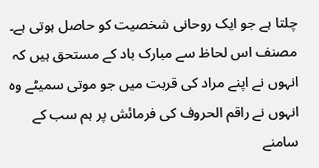چلتا ہے جو ایک روحانی شخصیت کو حاصل ہوتی ہے۔ مصنف اس لحاظ سے مبارک باد کے مستحق ہیں کہ انہوں نے اپنے مراد کی قربت میں جو موتی سمیٹے وہ انہوں نے راقم الحروف کی فرمائش پر ہم سب کے سامنے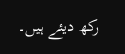رکھ دیئے ہیں۔